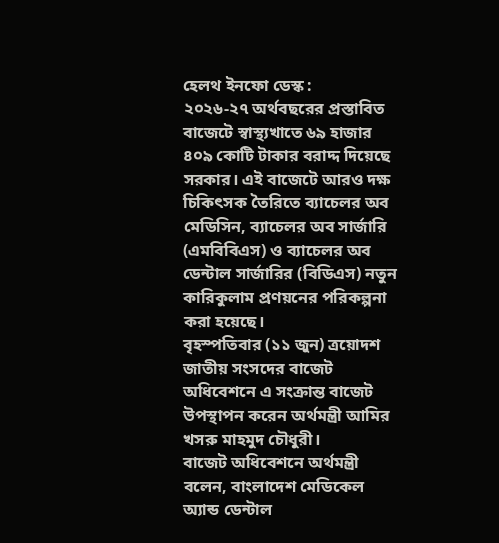হেলথ ইনফো ডেস্ক :
২০২৬-২৭ অর্থবছরের প্রস্তাবিত বাজেটে স্বাস্থ্যখাতে ৬৯ হাজার ৪০৯ কোটি টাকার বরাদ্দ দিয়েছে সরকার। এই বাজেটে আরও দক্ষ চিকিৎসক তৈরিতে ব্যাচেলর অব মেডিসিন, ব্যাচেলর অব সার্জারি (এমবিবিএস) ও ব্যাচেলর অব ডেন্টাল সার্জারির (বিডিএস) নতুন কারিকুলাম প্রণয়নের পরিকল্পনা করা হয়েছে।
বৃহস্পতিবার (১১ জুন) ত্রয়োদশ জাতীয় সংসদের বাজেট অধিবেশনে এ সংক্রান্ত বাজেট উপস্থাপন করেন অর্থমন্ত্রী আমির খসরু মাহমুদ চৌধুরী।
বাজেট অধিবেশনে অর্থমন্ত্রী বলেন, বাংলাদেশ মেডিকেল অ্যান্ড ডেন্টাল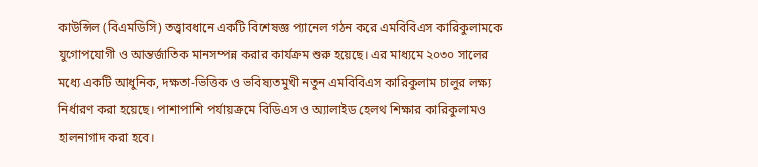কাউন্সিল (বিএমডিসি) তত্ত্বাবধানে একটি বিশেষজ্ঞ প্যানেল গঠন করে এমবিবিএস কারিকুলামকে যুগোপযোগী ও আন্তর্জাতিক মানসম্পন্ন করার কার্যক্রম শুরু হয়েছে। এর মাধ্যমে ২০৩০ সালের মধ্যে একটি আধুনিক, দক্ষতা-ভিত্তিক ও ভবিষ্যতমুখী নতুন এমবিবিএস কারিকুলাম চালুর লক্ষ্য নির্ধারণ করা হয়েছে। পাশাপাশি পর্যায়ক্রমে বিডিএস ও অ্যালাইড হেলথ শিক্ষার কারিকুলামও হালনাগাদ করা হবে।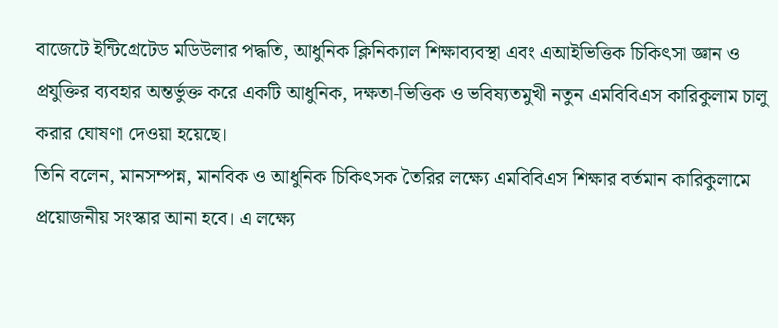বাজেটে ইন্টিগ্রেটেড মডিউলার পদ্ধতি, আধুনিক ক্লিনিক্যাল শিক্ষাব্যবস্থা এবং এআইভিত্তিক চিকিৎসা জ্ঞান ও প্রযুক্তির ব্যবহার অন্তর্ভুক্ত করে একটি আধুনিক, দক্ষতা-ভিত্তিক ও ভবিষ্যতমুখী নতুন এমবিবিএস কারিকুলাম চালু করার ঘোষণা দেওয়া হয়েছে।
তিনি বলেন, মানসম্পন্ন, মানবিক ও আধুনিক চিকিৎসক তৈরির লক্ষ্যে এমবিবিএস শিক্ষার বর্তমান কারিকুলামে প্রয়োজনীয় সংস্কার আনা হবে। এ লক্ষ্যে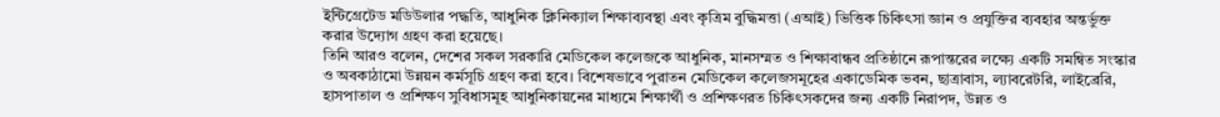ইন্টিগ্রেটেড মডিউলার পদ্ধতি, আধুনিক ক্লিনিক্যাল শিক্ষাব্যবস্থা এবং কৃত্রিম বুদ্ধিমত্তা (এআই) ভিত্তিক চিকিৎসা জ্ঞান ও প্রযুক্তির ব্যবহার অন্তর্ভুক্ত করার উদ্যোগ গ্রহণ করা হয়েছে।
তিনি আরও বলেন, দেশের সকল সরকারি মেডিকেল কলেজকে আধুনিক, মানসম্মত ও শিক্ষাবান্ধব প্রতিষ্ঠানে রূপান্তরের লক্ষ্যে একটি সমন্বিত সংস্কার ও অবকাঠামো উন্নয়ন কর্মসূচি গ্রহণ করা হবে। বিশেষভাবে পুরাতন মেডিকেল কলেজসমূহের একাডেমিক ভবন, ছাত্রাবাস, ল্যাবরেটরি, লাইব্রেরি, হাসপাতাল ও প্রশিক্ষণ সুবিধাসমূহ আধুনিকায়নের মাধ্যমে শিক্ষার্থী ও প্রশিক্ষণরত চিকিৎসকদের জন্য একটি নিরাপদ, উন্নত ও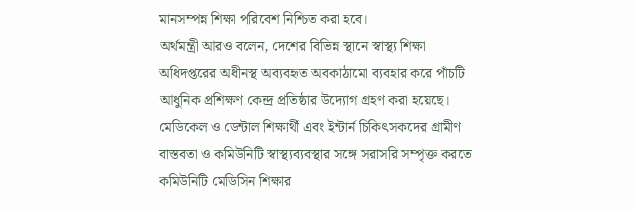মানসম্পন্ন শিক্ষা পরিবেশ নিশ্চিত করা হবে।
অর্থমন্ত্রী আরও বলেন, দেশের বিভিন্ন স্থানে স্বাস্থ্য শিক্ষা অধিদপ্তরের অধীনস্থ অব্যবহৃত অবকাঠামো ব্যবহার করে পাঁচটি আধুনিক প্রশিক্ষণ কেন্দ্র প্রতিষ্ঠার উদ্যোগ গ্রহণ করা হয়েছে। মেডিকেল ও ডেন্টাল শিক্ষার্থী এবং ইন্টার্ন চিকিৎসকদের গ্রামীণ বাস্তবতা ও কমিউনিটি স্বাস্থ্যব্যবস্থার সঙ্গে সরাসরি সম্পৃক্ত করতে কমিউনিটি মেডিসিন শিক্ষার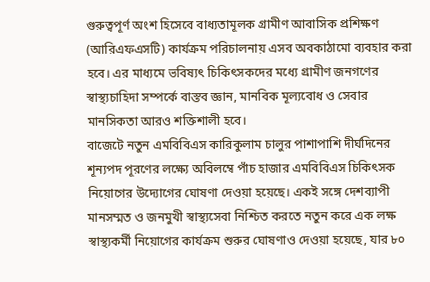গুরুত্বপূর্ণ অংশ হিসেবে বাধ্যতামূলক গ্রামীণ আবাসিক প্রশিক্ষণ (আরিএফএসটি) কার্যক্রম পরিচালনায় এসব অবকাঠামো ব্যবহার করা হবে। এর মাধ্যমে ভবিষ্যৎ চিকিৎসকদের মধ্যে গ্রামীণ জনগণের স্বাস্থ্যচাহিদা সম্পর্কে বাস্তব জ্ঞান, মানবিক মূল্যবোধ ও সেবার মানসিকতা আরও শক্তিশালী হবে।
বাজেটে নতুন এমবিবিএস কারিকুলাম চালুর পাশাপাশি দীর্ঘদিনের শূন্যপদ পূরণের লক্ষ্যে অবিলম্বে পাঁচ হাজার এমবিবিএস চিকিৎসক নিয়োগের উদ্যোগের ঘোষণা দেওয়া হয়েছে। একই সঙ্গে দেশব্যাপী মানসম্মত ও জনমুখী স্বাস্থ্যসেবা নিশ্চিত করতে নতুন করে এক লক্ষ স্বাস্থ্যকর্মী নিয়োগের কার্যক্রম শুরুর ঘোষণাও দেওয়া হয়েছে, যার ৮০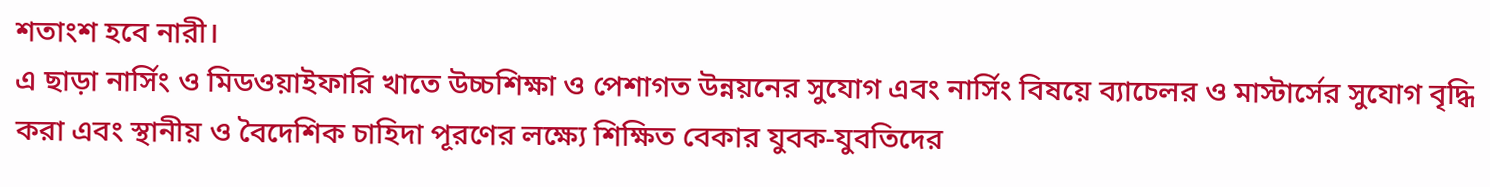শতাংশ হবে নারী।
এ ছাড়া নার্সিং ও মিডওয়াইফারি খাতে উচ্চশিক্ষা ও পেশাগত উন্নয়নের সুযোগ এবং নার্সিং বিষয়ে ব্যাচেলর ও মাস্টার্সের সুযোগ বৃদ্ধি করা এবং স্থানীয় ও বৈদেশিক চাহিদা পূরণের লক্ষ্যে শিক্ষিত বেকার যুবক-যুবতিদের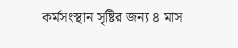কর্মসংস্থান সৃষ্টির জন্য ৪ মাস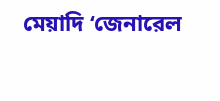মেয়াদি ‘জেনারেল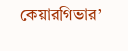কেয়ারগিভার’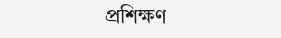প্রশিক্ষণ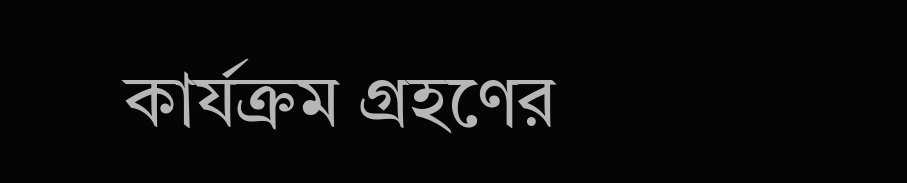কার্যক্রম গ্রহণের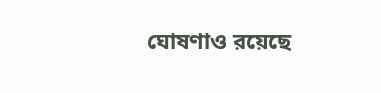ঘোষণাও রয়েছে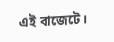এই বাজেটে।